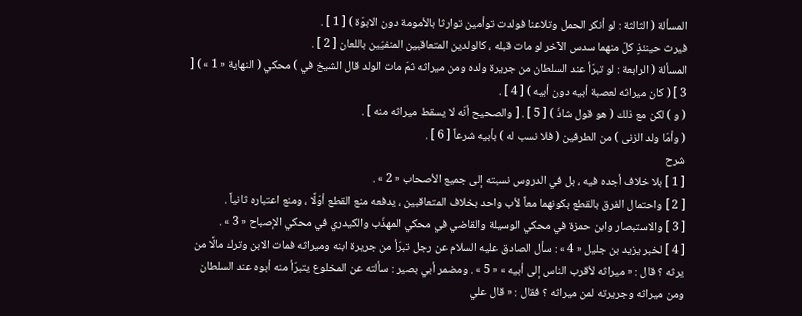المسألة ( الثالثة : لو أنكر الحمل وتلاعنا فولدت توأمين توارثا بالأمومة دون الابوّة ) [ 1 ] .
فيرث حينئذٍ كلّ منهما سدس الآخر لو مات قبله ، كالولدين المتعاقبين المنفيّين باللعان [ 2 ] .
المسألة ( الرابعة : لو تبرّأ عند السلطان من جريرة ولده ومن ميراثه ثمّ مات الولد قال الشيخ في ) محكي ( النهاية « 1 » ) [ 3 ] ( كان ميراثه لعصبة أبيه دون أبيه ) [ 4 ] .
( و ) لكن مع ذلك ( هو قول شاذّ ) [ 5 ] . [ والصحيح أنّه لا يسقط ميراثه منه ] .
( وأمّا ولد الزنى ) من الطرفين ( فلا نسب له ) بأبيه شرعاً [ 6 ] .
شرح
[ 1 ] بلا خلاف أجده فيه ، بل في الدروس نسبته إلى جميع الأصحاب « 2 » .
[ 2 ] واحتمال الفرق بالقطع بكونهما معاً لأب واحد بخلاف المتعاقبين ، يدفعه منع القطع أوّلًا ، ومنع اعتباره ثانياً .
[ 3 ] والاستبصار وابن حمزة في محكي الوسيلة والقاضي في محكي المهذّب والكيدري في محكي الإصباح « 3 » .
[ 4 ] لخبر يزيد بن جليل « 4 » : سأل الصادق عليه السلام عن رجل تبرّأ من جريرة ابنه وميراثه فمات الابن وترك مالًا من يرثه ؟ قال : « ميراثه لأقرب الناس إلى أبيه » « 5 » . ومضمر أبي بصير : سألته عن المخلوع يتبرّأ منه أبوه عند السلطان ومن ميراثه وجريرته لمن ميراثه ؟ فقال : « قال علي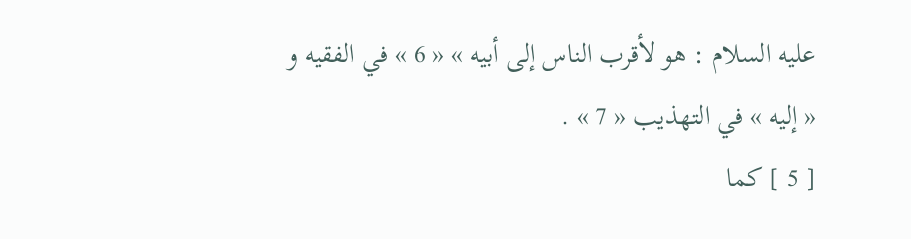عليه السلام : هو لأقرب الناس إلى أبيه » « 6 » في الفقيه و « إليه » في التهذيب « 7 » .
[ 5 ] كما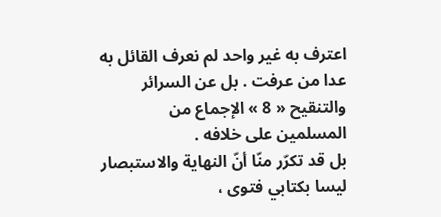اعترف به غير واحد لم نعرف القائل به عدا من عرفت . بل عن السرائر والتنقيح « 8 » الإجماع من المسلمين على خلافه .
بل قد تكرّر منّا أنّ النهاية والاستبصار ليسا بكتابي فتوى ،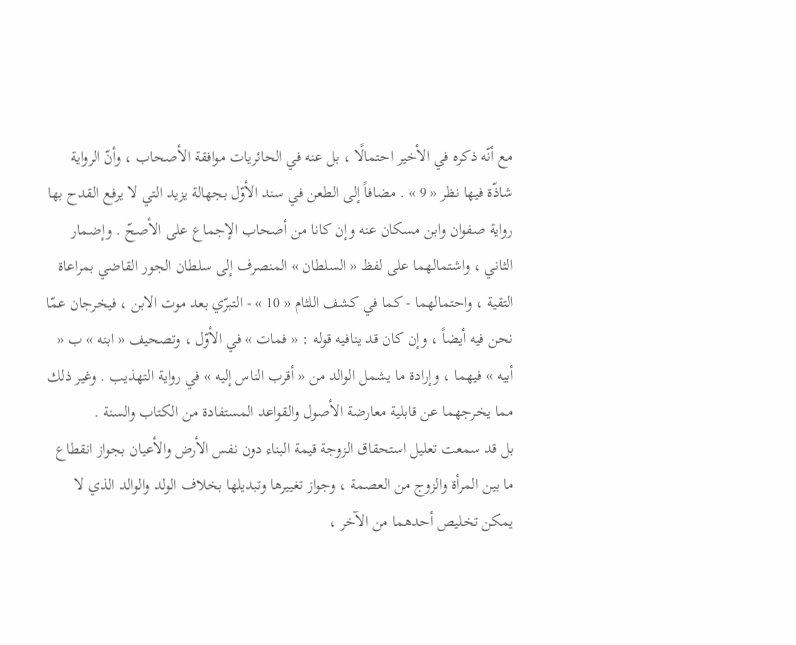مع أنّه ذكره في الأخير احتمالًا ، بل عنه في الحائريات موافقة الأصحاب ، وأنّ الرواية شاذّة فيها نظر « 9 » . مضافاً إلى الطعن في سند الأوّل بجهالة يزيد التي لا يرفع القدح بها رواية صفوان وابن مسكان عنه وإن كانا من أصحاب الإجماع على الأصحّ . وإضمار الثاني ، واشتمالهما على لفظ « السلطان » المنصرف إلى سلطان الجور القاضي بمراعاة التقية ، واحتمالهما - كما في كشف اللثام « 10 » - التبرّي بعد موت الابن ، فيخرجان عمّا نحن فيه أيضاً ، وإن كان قد ينافيه قوله : « فمات » في الأوّل ، وتصحيف « ابنه » ب « أبيه » فيهما ، وإرادة ما يشمل الوالد من « أقرب الناس إليه » في رواية التهذيب . وغير ذلك مما يخرجهما عن قابلية معارضة الأصول والقواعد المستفادة من الكتاب والسنة .
بل قد سمعت تعليل استحقاق الزوجة قيمة البناء دون نفس الأرض والأعيان بجواز انقطاع ما بين المرأة والزوج من العصمة ، وجواز تغييرها وتبديلها بخلاف الولد والوالد الذي لا يمكن تخليص أحدهما من الآخر ،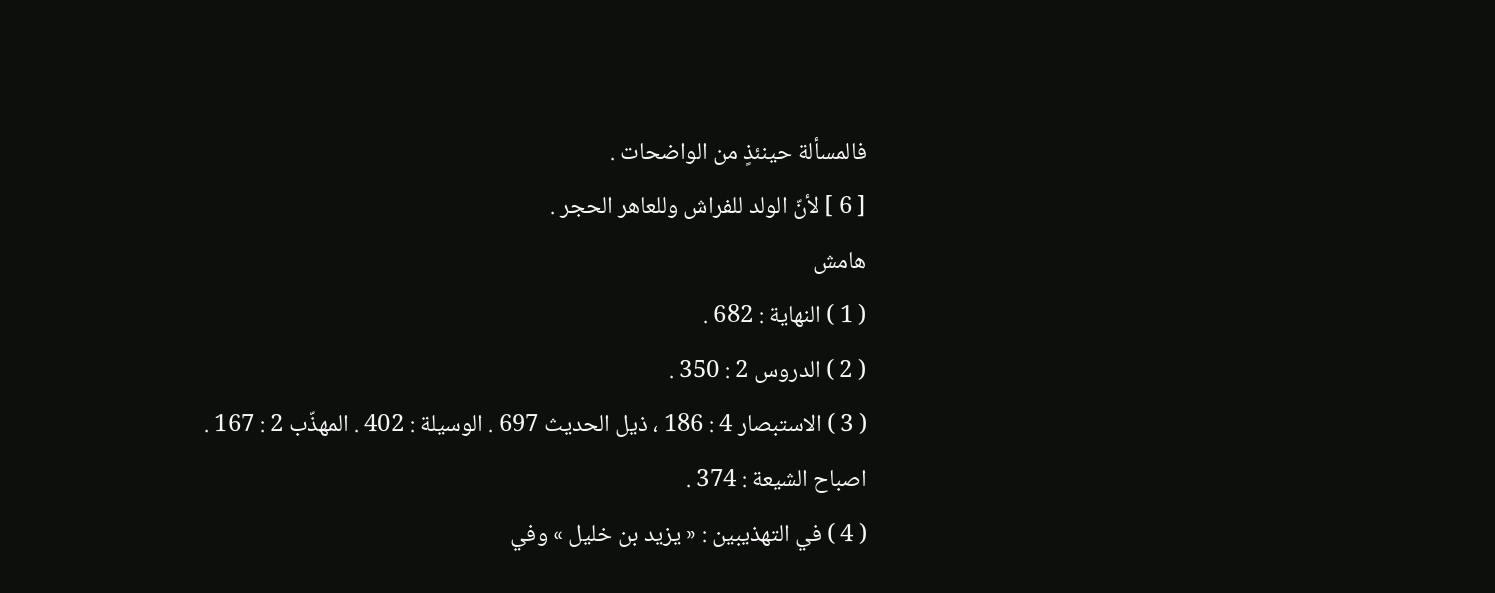فالمسألة حينئذٍ من الواضحات .
[ 6 ] لأنّ الولد للفراش وللعاهر الحجر .
هامش
( 1 ) النهاية : 682 .
( 2 ) الدروس 2 : 350 .
( 3 ) الاستبصار 4 : 186 ، ذيل الحديث 697 . الوسيلة : 402 . المهذّب 2 : 167 . اصباح الشيعة : 374 .
( 4 ) في التهذيبين : « يزيد بن خليل » وفي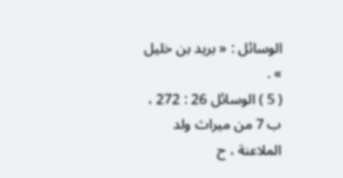الوسائل : « بريد بن خليل » .
( 5 ) الوسائل 26 : 272 ، ب 7 من ميراث ولد الملاعنة ، ح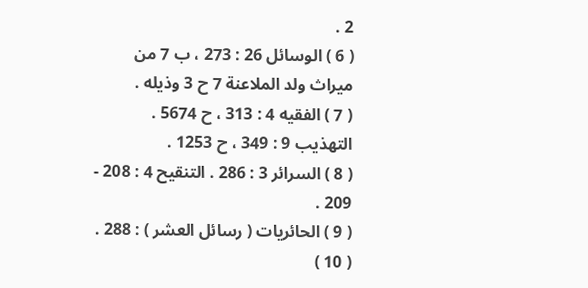2 .
( 6 ) الوسائل 26 : 273 ، ب 7 من ميراث ولد الملاعنة 7 ح 3 وذيله .
( 7 ) الفقيه 4 : 313 ، ح 5674 . التهذيب 9 : 349 ، ح 1253 .
( 8 ) السرائر 3 : 286 . التنقيح 4 : 208 - 209 .
( 9 ) الحائريات ( رسائل العشر ) : 288 .
( 10 )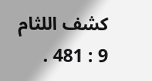كشف اللثام 9 : 481 .